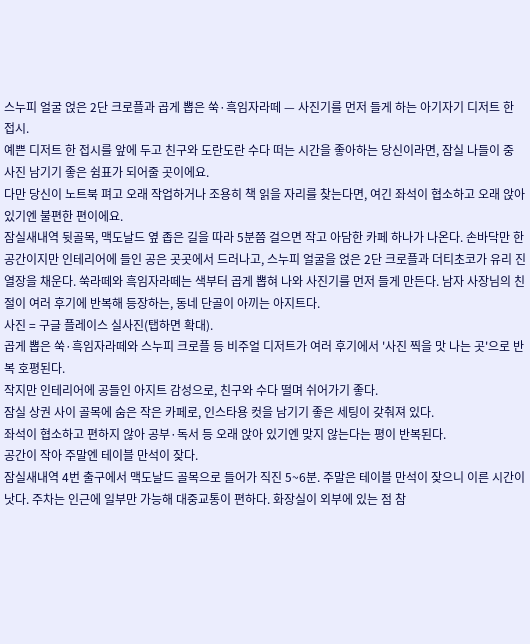스누피 얼굴 얹은 2단 크로플과 곱게 뽑은 쑥·흑임자라떼 — 사진기를 먼저 들게 하는 아기자기 디저트 한 접시.
예쁜 디저트 한 접시를 앞에 두고 친구와 도란도란 수다 떠는 시간을 좋아하는 당신이라면, 잠실 나들이 중 사진 남기기 좋은 쉼표가 되어줄 곳이에요.
다만 당신이 노트북 펴고 오래 작업하거나 조용히 책 읽을 자리를 찾는다면, 여긴 좌석이 협소하고 오래 앉아 있기엔 불편한 편이에요.
잠실새내역 뒷골목, 맥도날드 옆 좁은 길을 따라 5분쯤 걸으면 작고 아담한 카페 하나가 나온다. 손바닥만 한 공간이지만 인테리어에 들인 공은 곳곳에서 드러나고, 스누피 얼굴을 얹은 2단 크로플과 더티초코가 유리 진열장을 채운다. 쑥라떼와 흑임자라떼는 색부터 곱게 뽑혀 나와 사진기를 먼저 들게 만든다. 남자 사장님의 친절이 여러 후기에 반복해 등장하는, 동네 단골이 아끼는 아지트다.
사진 = 구글 플레이스 실사진(탭하면 확대).
곱게 뽑은 쑥·흑임자라떼와 스누피 크로플 등 비주얼 디저트가 여러 후기에서 '사진 찍을 맛 나는 곳'으로 반복 호평된다.
작지만 인테리어에 공들인 아지트 감성으로, 친구와 수다 떨며 쉬어가기 좋다.
잠실 상권 사이 골목에 숨은 작은 카페로, 인스타용 컷을 남기기 좋은 세팅이 갖춰져 있다.
좌석이 협소하고 편하지 않아 공부·독서 등 오래 앉아 있기엔 맞지 않는다는 평이 반복된다.
공간이 작아 주말엔 테이블 만석이 잦다.
잠실새내역 4번 출구에서 맥도날드 골목으로 들어가 직진 5~6분. 주말은 테이블 만석이 잦으니 이른 시간이 낫다. 주차는 인근에 일부만 가능해 대중교통이 편하다. 화장실이 외부에 있는 점 참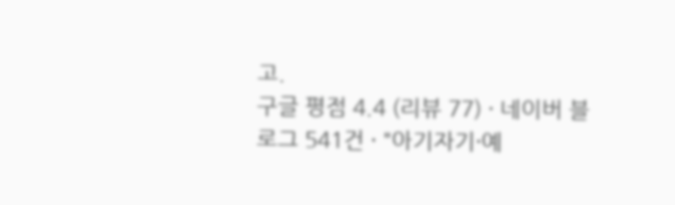고.
구글 평점 4.4 (리뷰 77) · 네이버 블로그 541건 · "아기자기·예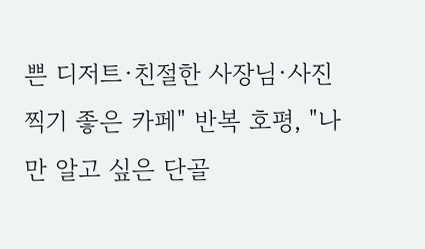쁜 디저트·친절한 사장님·사진 찍기 좋은 카페" 반복 호평, "나만 알고 싶은 단골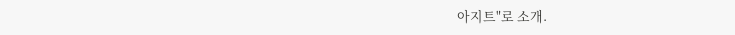아지트"로 소개.